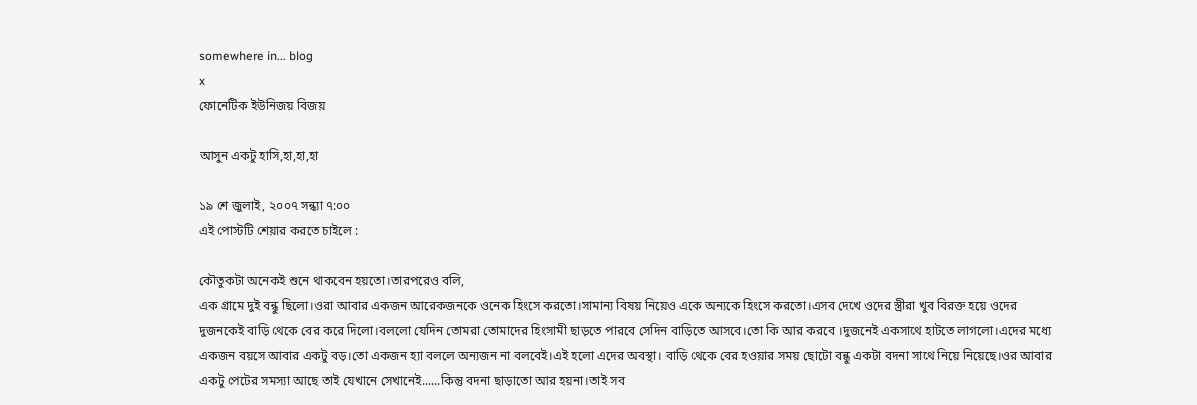somewhere in... blog
x
ফোনেটিক ইউনিজয় বিজয়

আসুন একটু হাসি,হা,হা,হা

১৯ শে জুলাই, ২০০৭ সন্ধ্যা ৭:০০
এই পোস্টটি শেয়ার করতে চাইলে :

কৌতুকটা অনেকই শুনে থাকবেন হয়তো।তারপরেও বলি,
এক গ্রামে দুই বন্ধু ছিলো।ওরা আবার একজন আরেকজনকে ওনেক হিংসে করতো।সামান্য বিষয় নিয়েও একে অন্যকে হিংসে করতো।এসব দেখে ওদের স্ত্রীরা খুব বিরক্ত হয়ে ওদের দুজনকেই বাড়ি থেকে বের করে দিলো।বললো যেদিন তোমরা তোমাদের হিংসামী ছাড়তে পারবে সেদিন বাড়িতে আসবে।তো কি আর করবে ।দুজনেই একসাথে হাটতে লাগলো।এদের মধ্যে একজন বয়সে আবার একটু বড়।তো একজন হ্যা বললে অন্যজন না বলবেই।এই হলো এদের অবস্থা। বাড়ি থেকে বের হওয়ার সময় ছোটো বন্ধু একটা বদনা সাথে নিয়ে নিয়েছে।ওর আবার একটু পেটের সমস্যা আছে তাই যেখানে সেখানেই......কিন্তু বদনা ছাড়াতো আর হয়না।তাই সব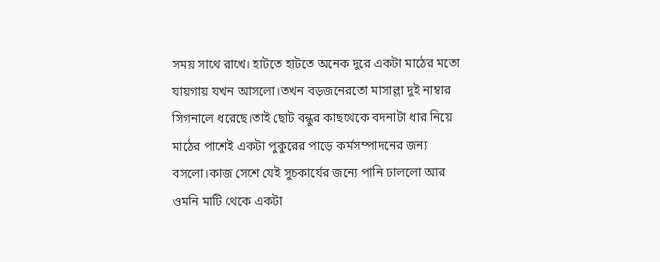সময় সাথে রাখে। হাটতে হাটতে অনেক দুরে একটা মাঠের মতো যায়গায় যখন আসলো।তখন বড়জনেরতো মাসাল্লা দুই নাম্বার সিগনালে ধরেছে।তাই ছোট বন্ধুর কাছথেকে বদনাটা ধার নিয়ে মাঠের পাশেই একটা পুকুরের পাড়ে কর্মসম্পাদনের জন্য বসলো।কাজ সেশে যেই সুচকার্যের জন্যে পানি ঢাললো আর ওমনি মাটি থেকে একটা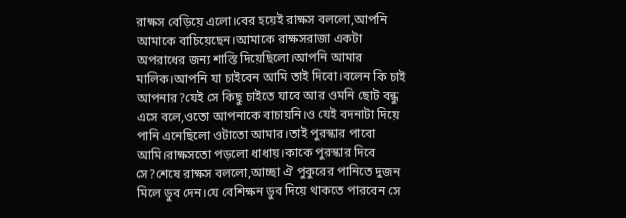রাক্ষস বেড়িয়ে এলো।বের হয়েই রাক্ষস বললো,আপনি আমাকে বাচিয়েছেন।আমাকে রাক্ষসরাজা একটা অপরাধের জন্য শাস্তি দিয়েছিলো।আপনি আমার মালিক।আপনি যা চাইবেন আমি তাই দিবো।বলেন কি চাই আপনার?যেই সে কিছু চাইতে যাবে আর ওমনি ছোট বন্ধু এসে বলে,ওতো আপনাকে বাচায়নি।ও যেই বদনাটা দিয়ে পানি এনেছিলো ওটাতো আমার।তাই পুরস্কার পাবো আমি।রাক্ষসতো পড়লো ধাধায়।কাকে পুরস্কার দিবে সে?শেষে রাক্ষস বললো,আচ্ছা ঐ পুকুরের পানিতে দুজন মিলে ডুব দেন।যে বেশিক্ষন ডুব দিয়ে থাকতে পারবেন সে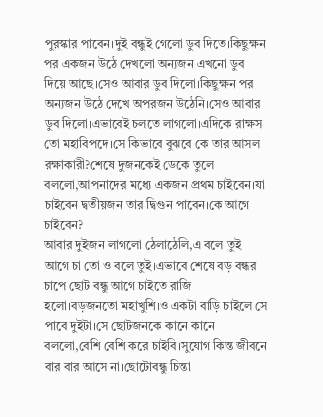পুরস্কার পাবেন।দুই বন্ধুই গেলো ডুব দিতে।কিছুক্ষন পর একজন উঠে দেখলো অন্যজন এখনো ডুব দিয়ে আছে।সেও আবার ডুব দিলো।কিছুক্ষন পর অন্যজন উঠে দেখে অপরজন উঠেনি।সেও আবার ডুব দিলো।এভাবেই চলতে লাগলো।এদিকে রাক্ষস তো মহাবিপদে।সে কিভাবে বুঝবে কে তার আসল রক্ষাকারী?শেষে দুজনকেই ডেকে তুলে বললো,আপনাদের মধ্যে একজন প্রথম চাইবেন।যা চাইবেন দ্বতীয়জন তার দ্বিগুন পাবেন।কে আগে চাইবেন?
আবার দুইজন লাগলো ঠেলাঠেলি,এ বলে তুই আগে চা তো ও বলে তুই।এভাবে শেষে বড় বন্ধর চাপে ছোট বন্ধু আগে চাইতে রাজি হলো।বড়জনতো মহাখুশি।ও একটা বাড়ি চাইলে সে পাবে দুইটা।সে ছোটজনকে কানে কানে বললো,বেশি বেশি করে চাইবি।সুযোগ কিন্ত জীবনে বার বার আসে না।ছোটোবন্ধু চিন্তা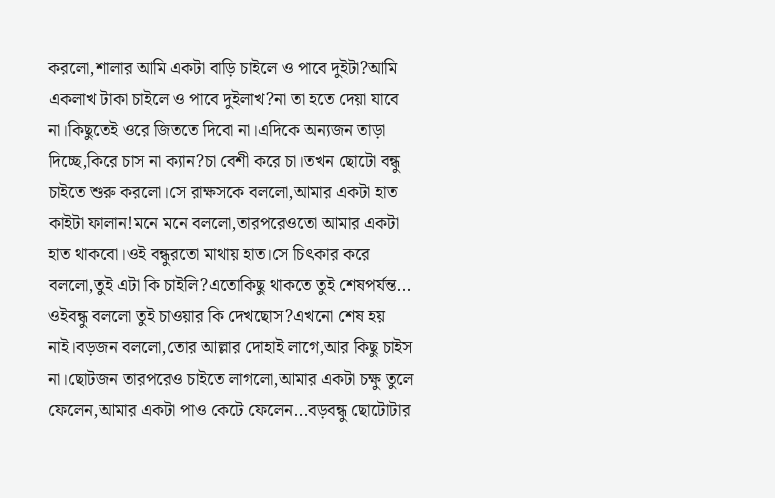করলো,শালার আমি একটা বাড়ি চাইলে ও পাবে দুইটা?আমি একলাখ টাকা চাইলে ও পাবে দুইলাখ?না তা হতে দেয়া যাবে না।কিছুতেই ওরে জিততে দিবো না।এদিকে অন্যজন তাড়া দিচ্ছে,কিরে চাস না ক্যান?চা বেশী করে চা।তখন ছোটো বন্ধু চাইতে শুরু করলো।সে রাক্ষসকে বললো,আমার একটা হাত কাইটা ফালান!মনে মনে বললো,তারপরেওতো আমার একটা হাত থাকবো।ওই বন্ধুরতো মাথায় হাত।সে চিৎকার করে বললো,তুই এটা কি চাইলি?এতোকিছু থাকতে তুই শেষপর্যন্ত...
ওইবন্ধু বললো তুই চাওয়ার কি দেখছোস?এখনো শেষ হয় নাই।বড়জন বললো,তোর আল্লার দোহাই লাগে,আর কিছু চাইস না।ছোটজন তারপরেও চাইতে লাগলো,আমার একটা চক্ষু তুলে ফেলেন,আমার একটা পাও কেটে ফেলেন...বড়বন্ধু ছোটোটার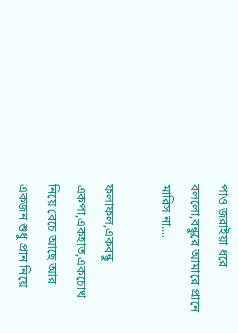পাও জরাইয়া ধরে বললো,বন্ধুরে আমারে প্রানে মারিস না....

ফলাফল,একবন্ধু একপা,একহাত,একচোখ নিয়ে বেচে আছে আর একজন শুধু প্রান নিয়ে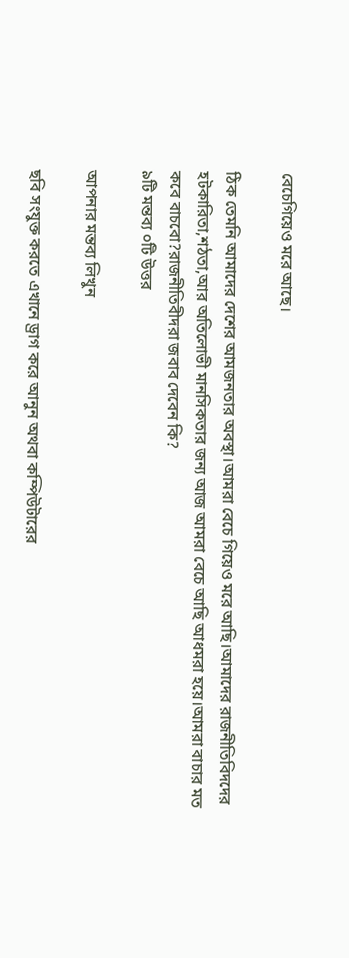বেচেগিয়েও মরে আছে।

ঠিক তেমনি আমাদের দেশের আমজনতার অবস্থা।আমরা বেচে গিয়েও মরে আছি।আমাদের রাজনীতিবিদদের হটকারিতা,শঠতা,আর অতিলোভী মানসিকতার জন্য আজ আমরা বেচে আছি আধমরা হয়ে।আমরা বাচার মত কবে বাচবো?রাজনীতিবীদরা জবাব দেবেন কি?
৯টি মন্তব্য ০টি উত্তর

আপনার মন্তব্য লিখুন

ছবি সংযুক্ত করতে এখানে ড্রাগ করে আনুন অথবা কম্পিউটারের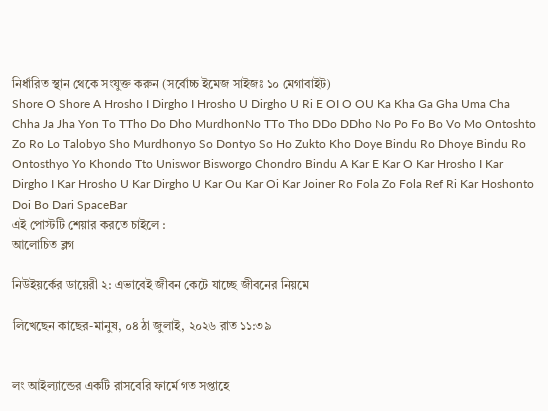নির্ধারিত স্থান থেকে সংযুক্ত করুন (সর্বোচ্চ ইমেজ সাইজঃ ১০ মেগাবাইট)
Shore O Shore A Hrosho I Dirgho I Hrosho U Dirgho U Ri E OI O OU Ka Kha Ga Gha Uma Cha Chha Ja Jha Yon To TTho Do Dho MurdhonNo TTo Tho DDo DDho No Po Fo Bo Vo Mo Ontoshto Zo Ro Lo Talobyo Sho Murdhonyo So Dontyo So Ho Zukto Kho Doye Bindu Ro Dhoye Bindu Ro Ontosthyo Yo Khondo Tto Uniswor Bisworgo Chondro Bindu A Kar E Kar O Kar Hrosho I Kar Dirgho I Kar Hrosho U Kar Dirgho U Kar Ou Kar Oi Kar Joiner Ro Fola Zo Fola Ref Ri Kar Hoshonto Doi Bo Dari SpaceBar
এই পোস্টটি শেয়ার করতে চাইলে :
আলোচিত ব্লগ

নিউইয়র্কের ডায়েরী ২: এভাবেই জীবন কেটে যাচ্ছে জীবনের নিয়মে

লিখেছেন কাছের-মানুষ, ০৪ ঠা জুলাই, ২০২৬ রাত ১১:৩৯


লং আইল্যান্ডের একটি রাসবেরি ফার্মে গত সপ্তাহে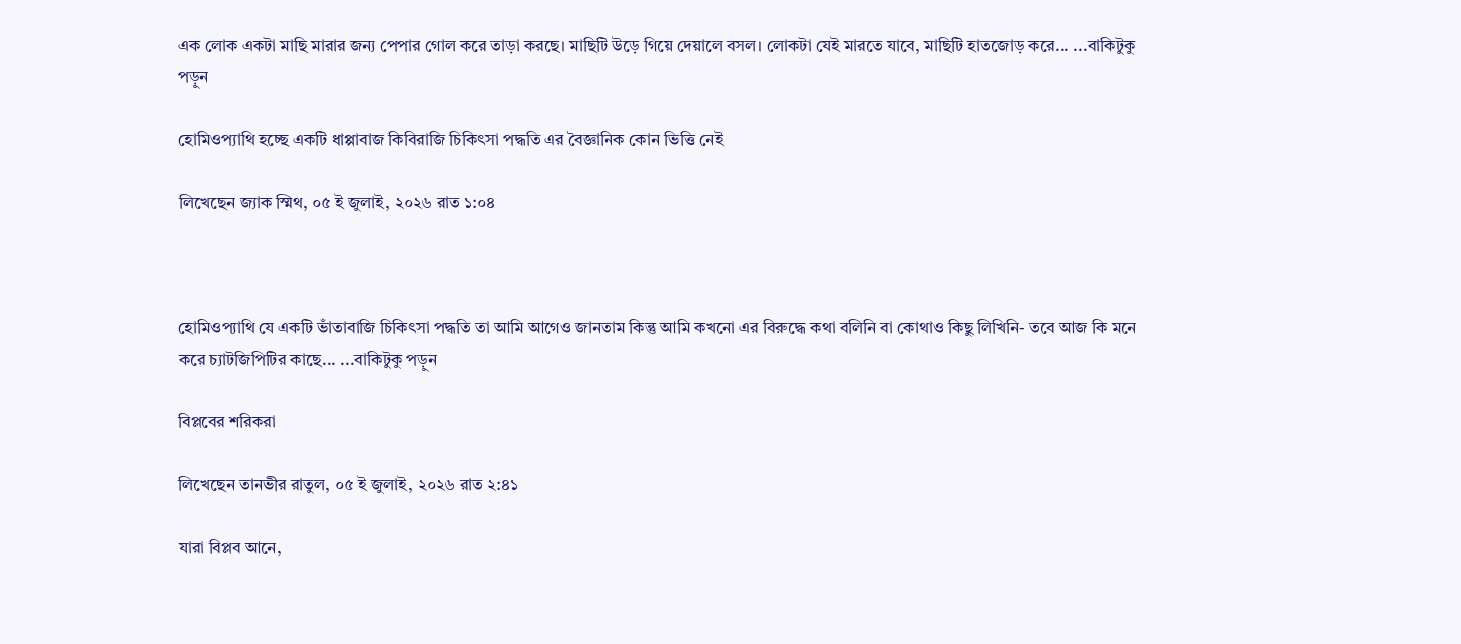এক লোক একটা মাছি মারার জন্য পেপার গোল করে তাড়া করছে। মাছিটি উড়ে গিয়ে দেয়ালে বসল। লোকটা যেই মারতে যাবে, মাছিটি হাতজোড় করে... ...বাকিটুকু পড়ুন

হোমিওপ্যাথি হচ্ছে একটি ধাপ্পাবাজ কিবিরাজি চিকিৎসা পদ্ধতি এর বৈজ্ঞানিক কোন ভিত্তি নেই

লিখেছেন জ্যাক স্মিথ, ০৫ ই জুলাই, ২০২৬ রাত ১:০৪



হোমিওপ্যাথি যে একটি ভাঁতাবাজি চিকিৎসা পদ্ধতি তা আমি আগেও জানতাম কিন্তু আমি কখনো এর বিরুদ্ধে কথা বলিনি বা কোথাও কিছু লিখিনি- তবে আজ কি মনে করে চ্যাটজিপিটির কাছে... ...বাকিটুকু পড়ুন

বিপ্লবের শরিকরা

লিখেছেন তানভীর রাতুল, ০৫ ই জুলাই, ২০২৬ রাত ২:৪১

যারা বিপ্লব আনে,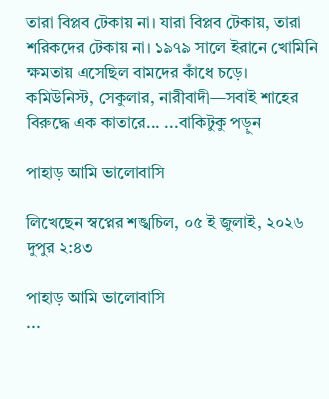তারা বিপ্লব টেকায় না। যারা বিপ্লব টেকায়, তারা শরিকদের টেকায় না। ১৯৭৯ সালে ইরানে খোমিনি ক্ষমতায় এসেছিল বামদের কাঁধে চড়ে। কমিউনিস্ট, সেকুলার, নারীবাদী—সবাই শাহের বিরুদ্ধে এক কাতারে... ...বাকিটুকু পড়ুন

পাহাড় আমি ভালোবাসি

লিখেছেন স্বপ্নের শঙ্খচিল, ০৫ ই জুলাই, ২০২৬ দুপুর ২:৪৩

পাহাড় আমি ভালোবাসি
...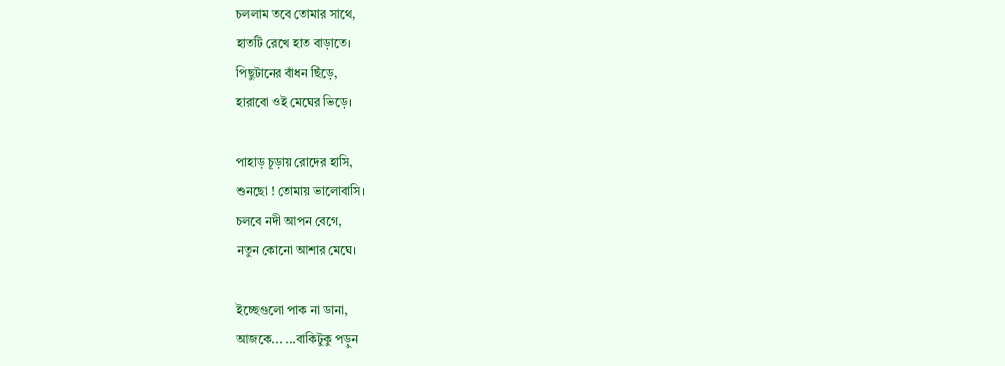চললাম তবে তোমার সাথে,
হাতটি রেখে হাত বাড়াতে।
পিছুটানের বাঁধন ছিঁড়ে,
হারাবো ওই মেঘের ভিড়ে।

পাহাড় চূড়ায় রোদের হাসি,
শুনছো ! তোমায় ভালোবাসি।
চলবে নদী আপন বেগে,
নতুন কোনো আশার মেঘে।

ইচ্ছেগুলো পাক না ডানা,
আজকে... ...বাকিটুকু পড়ুন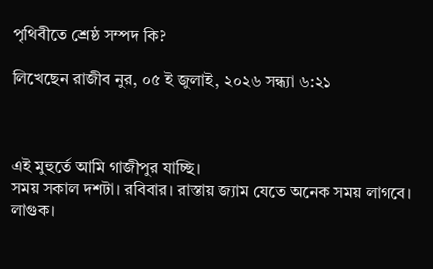পৃথিবীতে শ্রেষ্ঠ সম্পদ কি?

লিখেছেন রাজীব নুর, ০৫ ই জুলাই, ২০২৬ সন্ধ্যা ৬:২১



এই মুহুর্তে আমি গাজীপুর যাচ্ছি।
সময় সকাল দশটা। রবিবার। রাস্তায় জ্যাম যেতে অনেক সময় লাগবে। লাগুক।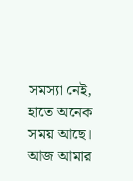সমস্যা নেই, হাতে অনেক সময় আছে। আজ আমার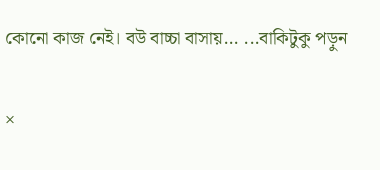কোনো কাজ নেই। বউ বাচ্চা বাসায়... ...বাকিটুকু পড়ুন

×